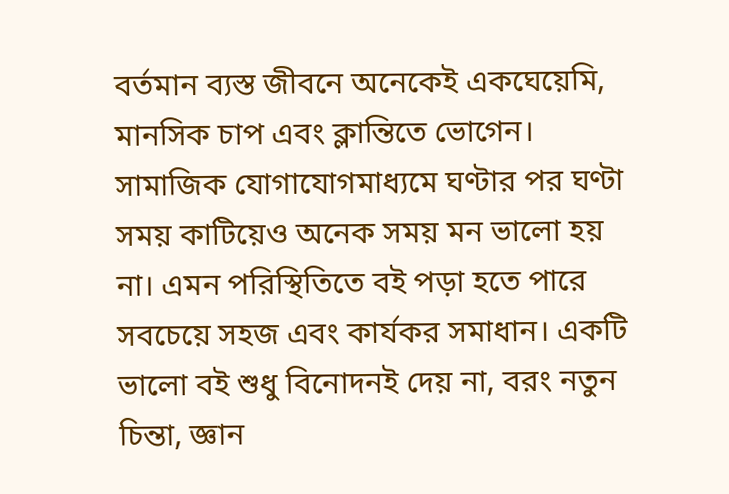বর্তমান ব্যস্ত জীবনে অনেকেই একঘেয়েমি, মানসিক চাপ এবং ক্লান্তিতে ভোগেন। সামাজিক যোগাযোগমাধ্যমে ঘণ্টার পর ঘণ্টা সময় কাটিয়েও অনেক সময় মন ভালো হয় না। এমন পরিস্থিতিতে বই পড়া হতে পারে সবচেয়ে সহজ এবং কার্যকর সমাধান। একটি ভালো বই শুধু বিনোদনই দেয় না, বরং নতুন চিন্তা, জ্ঞান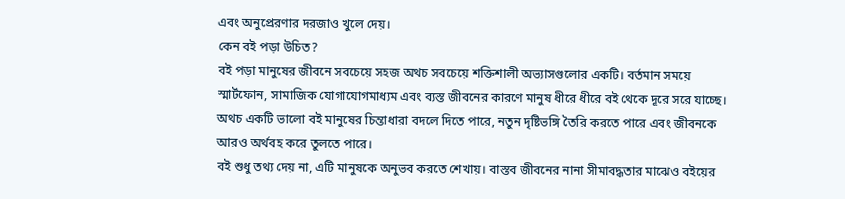এবং অনুপ্রেরণার দরজাও খুলে দেয়।
কেন বই পড়া উচিত?
বই পড়া মানুষের জীবনে সবচেয়ে সহজ অথচ সবচেয়ে শক্তিশালী অভ্যাসগুলোর একটি। বর্তমান সময়ে স্মার্টফোন, সামাজিক যোগাযোগমাধ্যম এবং ব্যস্ত জীবনের কারণে মানুষ ধীরে ধীরে বই থেকে দূরে সরে যাচ্ছে। অথচ একটি ভালো বই মানুষের চিন্তাধারা বদলে দিতে পারে, নতুন দৃষ্টিভঙ্গি তৈরি করতে পারে এবং জীবনকে আরও অর্থবহ করে তুলতে পারে।
বই শুধু তথ্য দেয় না, এটি মানুষকে অনুভব করতে শেখায়। বাস্তব জীবনের নানা সীমাবদ্ধতার মাঝেও বইয়ের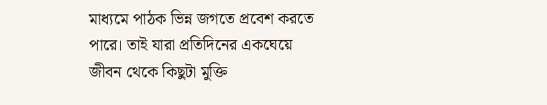মাধ্যমে পাঠক ভিন্ন জগতে প্রবেশ করতে পারে। তাই যারা প্রতিদিনের একঘেয়ে জীবন থেকে কিছুটা মুক্তি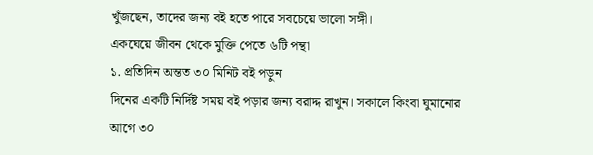খুঁজছেন, তাদের জন্য বই হতে পারে সবচেয়ে ভালো সঙ্গী।
একঘেয়ে জীবন থেকে মুক্তি পেতে ৬টি পন্থা
১. প্রতিদিন অন্তত ৩০ মিনিট বই পড়ুন
দিনের একটি নির্দিষ্ট সময় বই পড়ার জন্য বরাদ্দ রাখুন। সকালে কিংবা ঘুমানোর আগে ৩০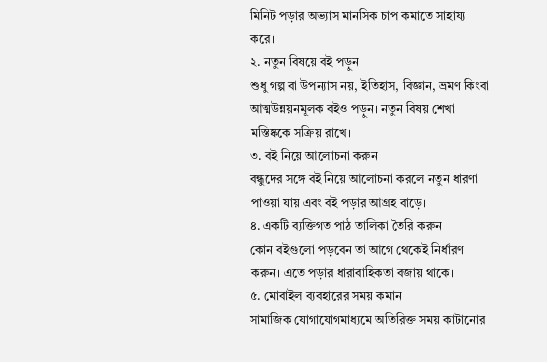মিনিট পড়ার অভ্যাস মানসিক চাপ কমাতে সাহায্য করে।
২. নতুন বিষয়ে বই পড়ুন
শুধু গল্প বা উপন্যাস নয়, ইতিহাস, বিজ্ঞান, ভ্রমণ কিংবা আত্মউন্নয়নমূলক বইও পড়ুন। নতুন বিষয় শেখা মস্তিষ্ককে সক্রিয় রাখে।
৩. বই নিয়ে আলোচনা করুন
বন্ধুদের সঙ্গে বই নিয়ে আলোচনা করলে নতুন ধারণা পাওয়া যায় এবং বই পড়ার আগ্রহ বাড়ে।
৪. একটি ব্যক্তিগত পাঠ তালিকা তৈরি করুন
কোন বইগুলো পড়বেন তা আগে থেকেই নির্ধারণ করুন। এতে পড়ার ধারাবাহিকতা বজায় থাকে।
৫. মোবাইল ব্যবহারের সময় কমান
সামাজিক যোগাযোগমাধ্যমে অতিরিক্ত সময় কাটানোর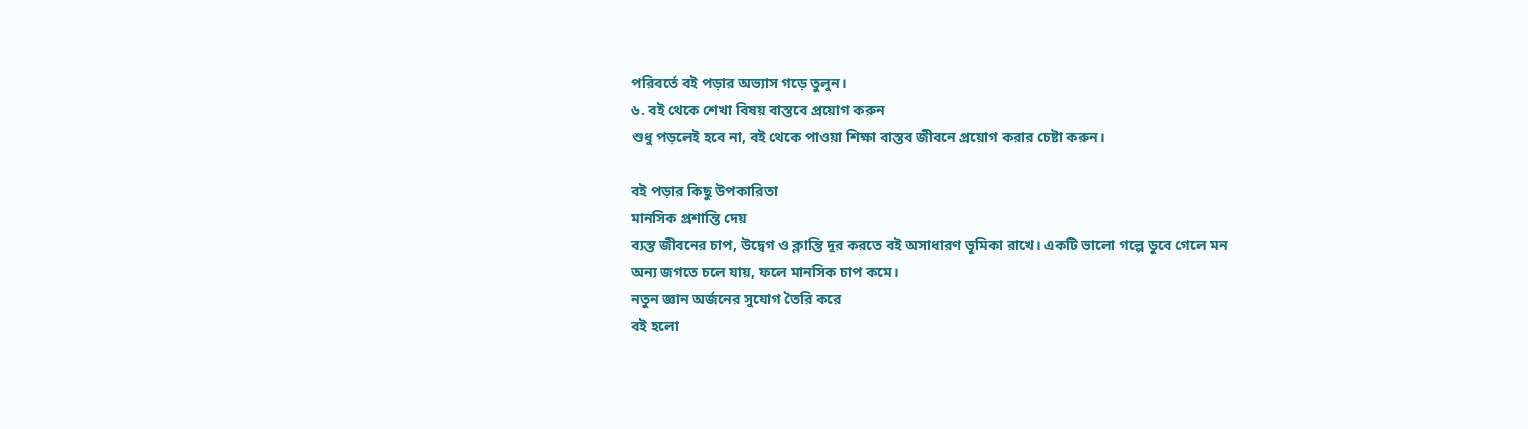পরিবর্তে বই পড়ার অভ্যাস গড়ে তুলুন।
৬. বই থেকে শেখা বিষয় বাস্তবে প্রয়োগ করুন
শুধু পড়লেই হবে না, বই থেকে পাওয়া শিক্ষা বাস্তব জীবনে প্রয়োগ করার চেষ্টা করুন।

বই পড়ার কিছু উপকারিতা
মানসিক প্রশান্তি দেয়
ব্যস্ত জীবনের চাপ, উদ্বেগ ও ক্লান্তি দূর করতে বই অসাধারণ ভূমিকা রাখে। একটি ভালো গল্পে ডুবে গেলে মন অন্য জগতে চলে যায়, ফলে মানসিক চাপ কমে।
নতুন জ্ঞান অর্জনের সুযোগ তৈরি করে
বই হলো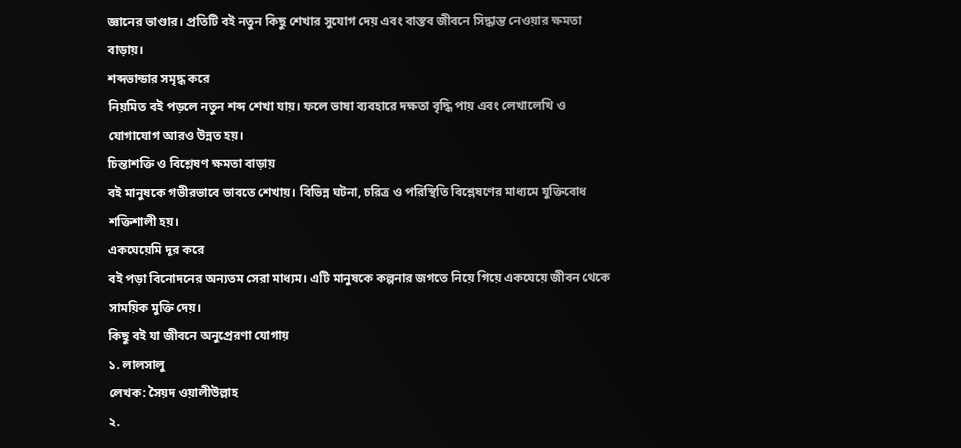জ্ঞানের ভাণ্ডার। প্রতিটি বই নতুন কিছু শেখার সুযোগ দেয় এবং বাস্তব জীবনে সিদ্ধান্ত নেওয়ার ক্ষমতা বাড়ায়।
শব্দভান্ডার সমৃদ্ধ করে
নিয়মিত বই পড়লে নতুন শব্দ শেখা যায়। ফলে ভাষা ব্যবহারে দক্ষতা বৃদ্ধি পায় এবং লেখালেখি ও যোগাযোগ আরও উন্নত হয়।
চিন্তাশক্তি ও বিশ্লেষণ ক্ষমতা বাড়ায়
বই মানুষকে গভীরভাবে ভাবতে শেখায়। বিভিন্ন ঘটনা, চরিত্র ও পরিস্থিতি বিশ্লেষণের মাধ্যমে যুক্তিবোধ শক্তিশালী হয়।
একঘেয়েমি দূর করে
বই পড়া বিনোদনের অন্যতম সেরা মাধ্যম। এটি মানুষকে কল্পনার জগতে নিয়ে গিয়ে একঘেয়ে জীবন থেকে সাময়িক মুক্তি দেয়।
কিছু বই যা জীবনে অনুপ্রেরণা যোগায়
১. লালসালু
লেখক: সৈয়দ ওয়ালীউল্লাহ
২.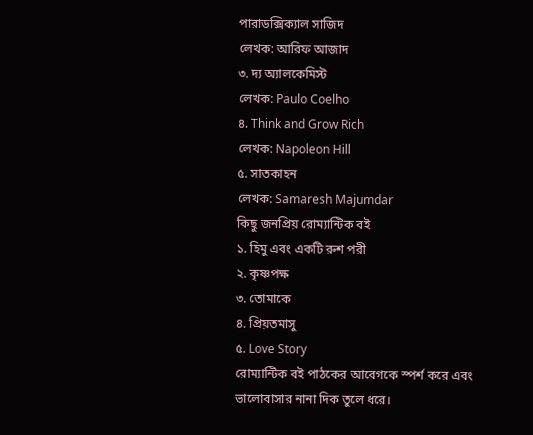পারাডক্সিক্যাল সাজিদ
লেখক: আরিফ আজাদ
৩. দ্য অ্যালকেমিস্ট
লেখক: Paulo Coelho
৪. Think and Grow Rich
লেখক: Napoleon Hill
৫. সাতকাহন
লেখক: Samaresh Majumdar
কিছু জনপ্রিয় রোম্যান্টিক বই
১. হিমু এবং একটি রুশ পরী
২. কৃষ্ণপক্ষ
৩. তোমাকে
৪. প্রিয়তমাসু
৫. Love Story
রোম্যান্টিক বই পাঠকের আবেগকে স্পর্শ করে এবং ভালোবাসার নানা দিক তুলে ধরে।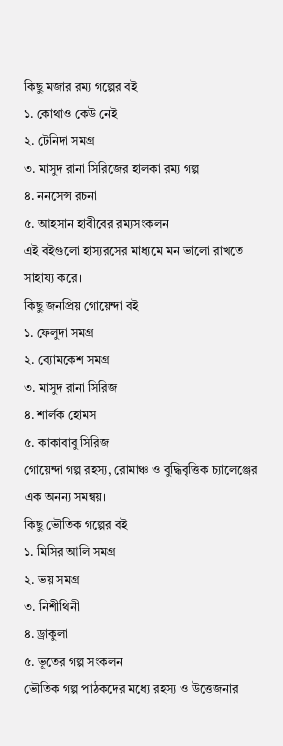কিছু মজার রম্য গল্পের বই
১. কোথাও কেউ নেই
২. টেনিদা সমগ্র
৩. মাসুদ রানা সিরিজের হালকা রম্য গল্প
৪. ননসেন্স রচনা
৫. আহসান হাবীবের রম্যসংকলন
এই বইগুলো হাস্যরসের মাধ্যমে মন ভালো রাখতে সাহায্য করে।
কিছু জনপ্রিয় গোয়েন্দা বই
১. ফেলুদা সমগ্র
২. ব্যোমকেশ সমগ্র
৩. মাসুদ রানা সিরিজ
৪. শার্লক হোমস
৫. কাকাবাবু সিরিজ
গোয়েন্দা গল্প রহস্য, রোমাঞ্চ ও বুদ্ধিবৃত্তিক চ্যালেঞ্জের এক অনন্য সমন্বয়।
কিছু ভৌতিক গল্পের বই
১. মিসির আলি সমগ্র
২. ভয় সমগ্র
৩. নিশীথিনী
৪. ড্রাকুলা
৫. ভূতের গল্প সংকলন
ভৌতিক গল্প পাঠকদের মধ্যে রহস্য ও উত্তেজনার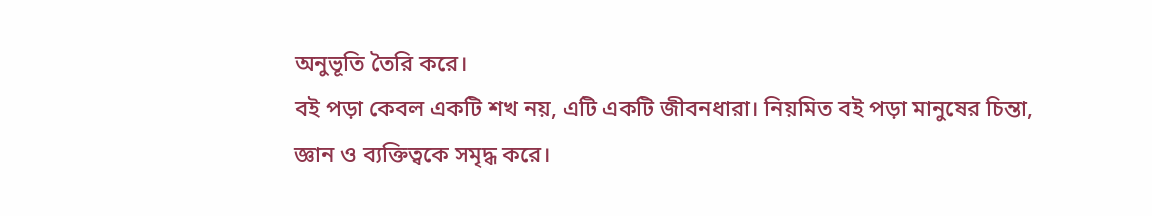অনুভূতি তৈরি করে।
বই পড়া কেবল একটি শখ নয়, এটি একটি জীবনধারা। নিয়মিত বই পড়া মানুষের চিন্তা, জ্ঞান ও ব্যক্তিত্বকে সমৃদ্ধ করে।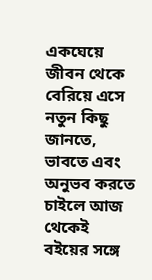একঘেয়ে জীবন থেকে বেরিয়ে এসে নতুন কিছু জানতে, ভাবতে এবং অনুভব করতে চাইলে আজ থেকেই বইয়ের সঙ্গে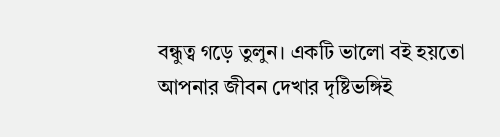বন্ধুত্ব গড়ে তুলুন। একটি ভালো বই হয়তো আপনার জীবন দেখার দৃষ্টিভঙ্গিই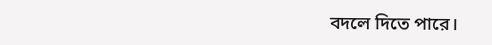বদলে দিতে পারে।